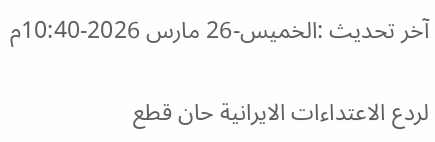آخر تحديث :الخميس-26 مارس 2026-10:40م

لردع الاعتداءات الايرانية حان قطع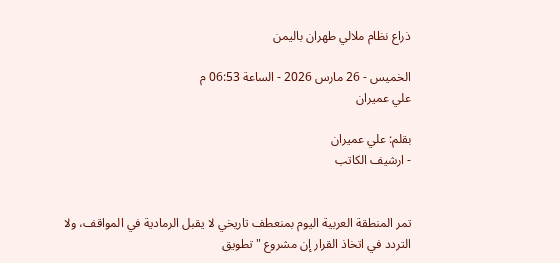ذراع نظام ملالي طهران باليمن

الخميس - 26 مارس 2026 - الساعة 06:53 م
علي عميران

بقلم: علي عميران
- ارشيف الكاتب


تمر المنطقة العربية اليوم بمنعطف تاريخي لا يقبل الرمادية في المواقف، ولا التردد في اتخاذ القرار إن مشروع "تطويق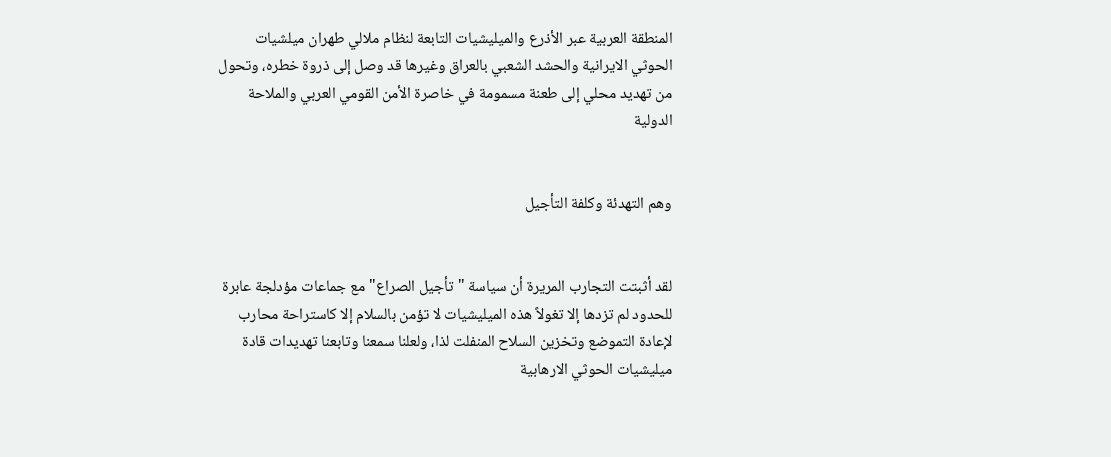المنطقة العربية عبر الأذرع والميليشيات التابعة لنظام ملالي طهران ميلشيات الحوثي الايرانية والحشد الشعبي بالعراق وغيرها قد وصل إلى ذروة خطره، وتحول من تهديد محلي إلى طعنة مسمومة في خاصرة الأمن القومي العربي والملاحة الدولية


وهم التهدئة وكلفة التأجيل


لقد أثبتت التجارب المريرة أن سياسة "تأجيل الصراع" مع جماعات مؤدلجة عابرة للحدود لم تزدها إلا تغولاً هذه الميليشيات لا تؤمن بالسلام إلا كاستراحة محارب لإعادة التموضع وتخزين السلاح المنفلت لذا، ولعلنا سمعنا وتابعنا تهديدات قادة ميليشيات الحوثي الارهابية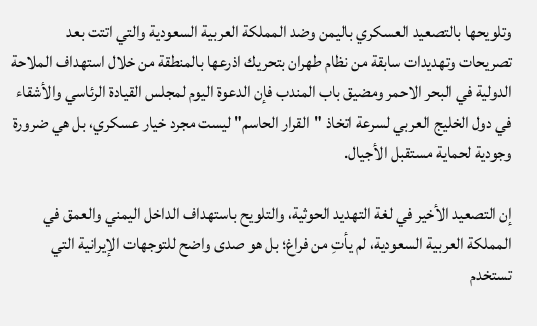وتلويحها بالتصعيد العسكري باليمن وضد المملكة العربية السعودية والتي اتتت بعد تصريحات وتهديدات سابقة من نظام طهران بتحريك اذرعها بالمنطقة من خلال استهداف الملاحة الدولية في البحر الاحمر ومضيق باب المندب فإن الدعوة اليوم لمجلس القيادة الرئاسي والأشقاء في دول الخليج العربي لسرعة اتخاذ "القرار الحاسم" ليست مجرد خيار عسكري، بل هي ضرورة وجودية لحماية مستقبل الأجيال.

إن التصعيد الأخير في لغة التهديد الحوثية، والتلويح باستهداف الداخل اليمني والعمق في المملكة العربية السعودية، لم يأتِ من فراغ؛ بل هو صدى واضح للتوجهات الإيرانية التي تستخدم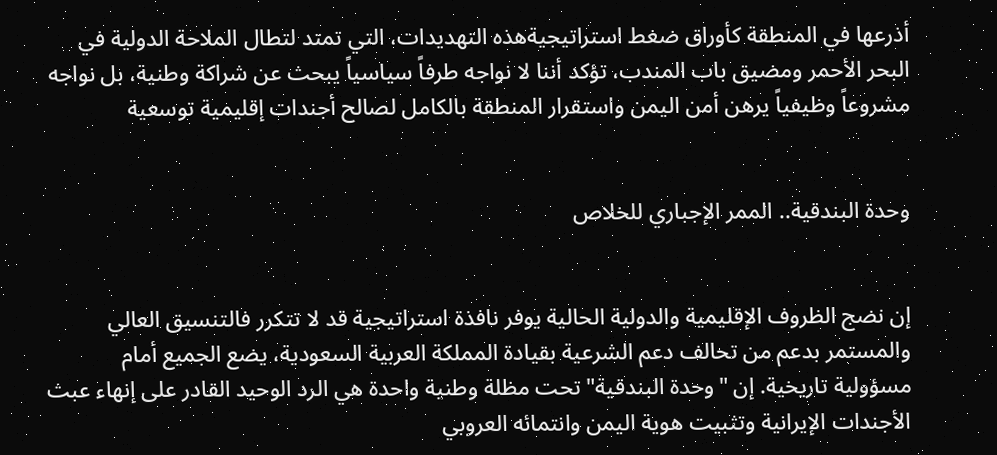أذرعها في المنطقة كأوراق ضغط استراتيجيةهذه التهديدات، التي تمتد لتطال الملاحة الدولية في البحر الأحمر ومضيق باب المندب، تؤكد أننا لا نواجه طرفاً سياسياً يبحث عن شراكة وطنية، بل نواجه مشروعاً وظيفياً يرهن أمن اليمن واستقرار المنطقة بالكامل لصالح أجندات إقليمية توسعية


وحدة البندقية.. الممر الإجباري للخلاص


إن نضج الظروف الإقليمية والدولية الحالية يوفر نافذة استراتيجية قد لا تتكرر فالتنسيق العالي والمستمر بدعم من تحالف دعم الشرعية بقيادة المملكة العربية السعودية، يضع الجميع أمام مسؤولية تاريخية. إن "وحدة البندقية" تحت مظلة وطنية واحدة هي الرد الوحيد القادر على إنهاء عبث الأجندات الإيرانية وتثبيت هوية اليمن وانتمائه العروبي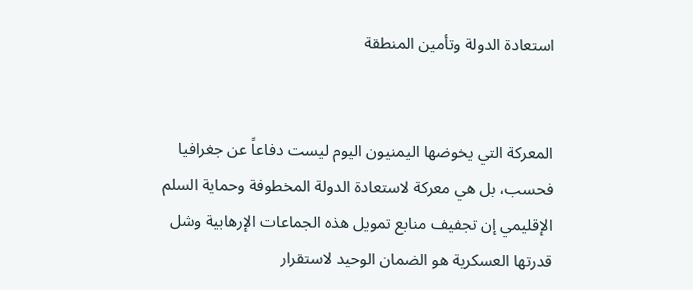استعادة الدولة وتأمين المنطقة


المعركة التي يخوضها اليمنيون اليوم ليست دفاعاً عن جغرافيا فحسب، بل هي معركة لاستعادة الدولة المخطوفة وحماية السلم الإقليمي إن تجفيف منابع تمويل هذه الجماعات الإرهابية وشل قدرتها العسكرية هو الضمان الوحيد لاستقرار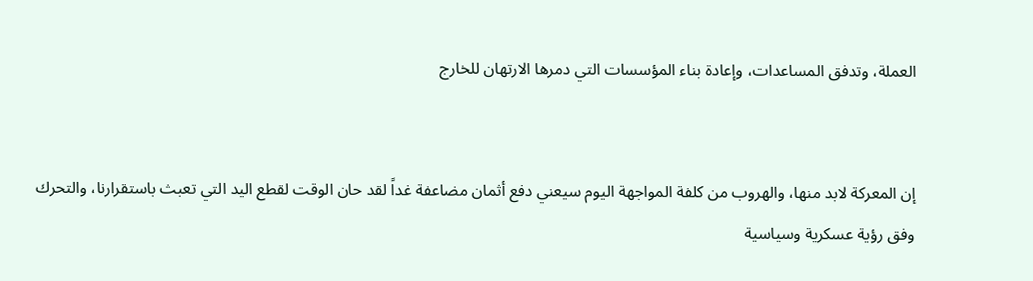العملة، وتدفق المساعدات، وإعادة بناء المؤسسات التي دمرها الارتهان للخارج


إن المعركة لابد منها، والهروب من كلفة المواجهة اليوم سيعني دفع أثمان مضاعفة غداً لقد حان الوقت لقطع اليد التي تعبث باستقرارنا، والتحرك وفق رؤية عسكرية وسياسية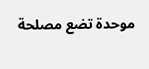موحدة تضع مصلحة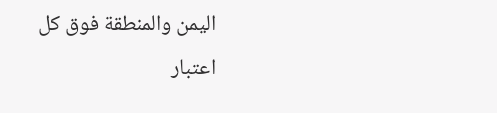اليمن والمنطقة فوق كل اعتبار